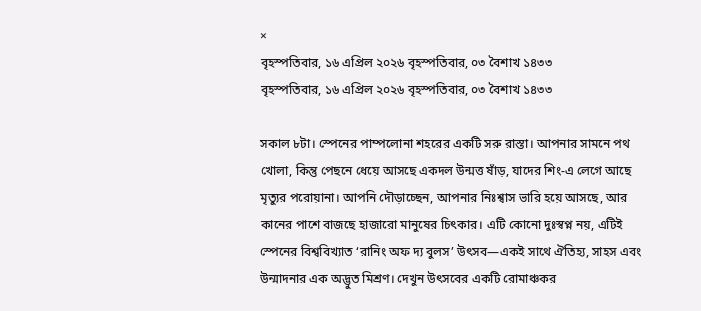×
বৃহস্পতিবার, ১৬ এপ্রিল ২০২৬ বৃহস্পতিবার, ০৩ বৈশাখ ১৪৩৩
বৃহস্পতিবার, ১৬ এপ্রিল ২০২৬ বৃহস্পতিবার, ০৩ বৈশাখ ১৪৩৩

সকাল ৮টা। স্পেনের পাম্পলোনা শহরের একটি সরু রাস্তা। আপনার সামনে পথ খোলা, কিন্তু পেছনে ধেয়ে আসছে একদল উন্মত্ত ষাঁড়, যাদের শিং-এ লেগে আছে মৃত্যুর পরোয়ানা। আপনি দৌড়াচ্ছেন, আপনার নিঃশ্বাস ভারি হয়ে আসছে, আর কানের পাশে বাজছে হাজারো মানুষের চিৎকার। এটি কোনো দুঃস্বপ্ন নয়, এটিই স্পেনের বিশ্ববিখ্যাত ‘রানিং অফ দ্য বুলস’ উৎসব—একই সাথে ঐতিহ্য, সাহস এবং উন্মাদনার এক অদ্ভুত মিশ্রণ। দেখুন উৎসবের একটি রোমাঞ্চকর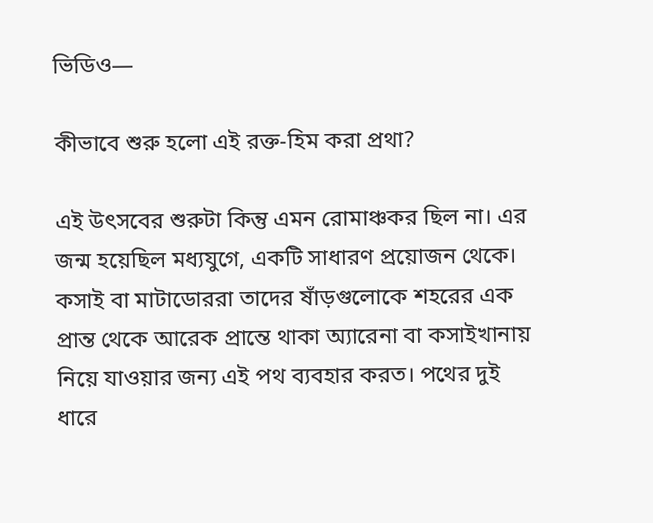ভিডিও—

কীভাবে শুরু হলো এই রক্ত-হিম করা প্রথা?

এই উৎসবের শুরুটা কিন্তু এমন রোমাঞ্চকর ছিল না। এর জন্ম হয়েছিল মধ্যযুগে, একটি সাধারণ প্রয়োজন থেকে। কসাই বা মাটাডোররা তাদের ষাঁড়গুলোকে শহরের এক প্রান্ত থেকে আরেক প্রান্তে থাকা অ্যারেনা বা কসাইখানায় নিয়ে যাওয়ার জন্য এই পথ ব্যবহার করত। পথের দুই ধারে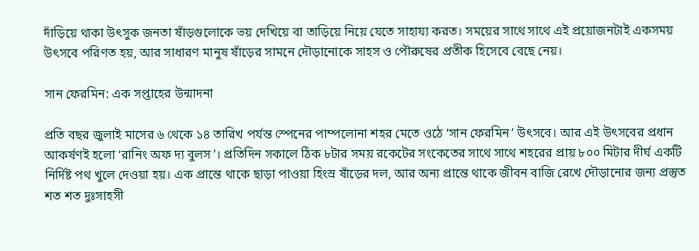দাঁড়িয়ে থাকা উৎসুক জনতা ষাঁড়গুলোকে ভয় দেখিয়ে বা তাড়িয়ে নিয়ে যেতে সাহায্য করত। সময়ের সাথে সাথে এই প্রয়োজনটাই একসময় উৎসবে পরিণত হয়, আর সাধারণ মানুষ ষাঁড়ের সামনে দৌড়ানোকে সাহস ও পৌরুষের প্রতীক হিসেবে বেছে নেয়।

সান ফেরমিন: এক সপ্তাহের উন্মাদনা

প্রতি বছর জুলাই মাসের ৬ থেকে ১৪ তারিখ পর্যন্ত স্পেনের পাম্পলোনা শহর মেতে ওঠে ‘সান ফেরমিন’ উৎসবে। আর এই উৎসবের প্রধান আকর্ষণই হলো ‘রানিং অফ দ্য বুলস’। প্রতিদিন সকালে ঠিক ৮টার সময় রকেটের সংকেতের সাথে সাথে শহরের প্রায় ৮০০ মিটার দীর্ঘ একটি নির্দিষ্ট পথ খুলে দেওয়া হয়। এক প্রান্তে থাকে ছাড়া পাওয়া হিংস্র ষাঁড়ের দল, আর অন্য প্রান্তে থাকে জীবন বাজি রেখে দৌড়ানোর জন্য প্রস্তুত শত শত দুঃসাহসী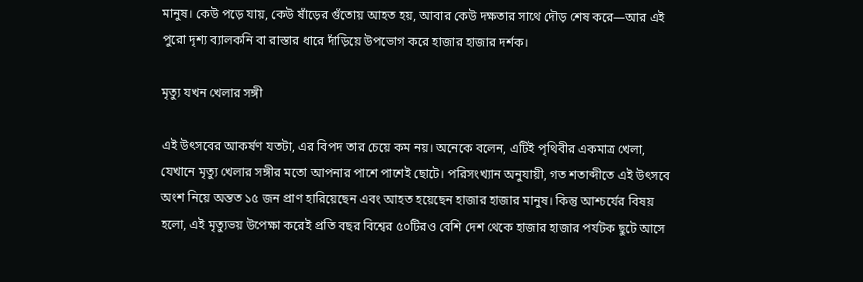মানুষ। কেউ পড়ে যায়, কেউ ষাঁড়ের গুঁতোয় আহত হয়, আবার কেউ দক্ষতার সাথে দৌড় শেষ করে—আর এই পুরো দৃশ্য ব্যালকনি বা রাস্তার ধারে দাঁড়িয়ে উপভোগ করে হাজার হাজার দর্শক।

মৃত্যু যখন খেলার সঙ্গী

এই উৎসবের আকর্ষণ যতটা, এর বিপদ তার চেয়ে কম নয়। অনেকে বলেন, এটিই পৃথিবীর একমাত্র খেলা, যেখানে মৃত্যু খেলার সঙ্গীর মতো আপনার পাশে পাশেই ছোটে। পরিসংখ্যান অনুযায়ী, গত শতাব্দীতে এই উৎসবে অংশ নিয়ে অন্তত ১৫ জন প্রাণ হারিয়েছেন এবং আহত হয়েছেন হাজার হাজার মানুষ। কিন্তু আশ্চর্যের বিষয় হলো, এই মৃত্যুভয় উপেক্ষা করেই প্রতি বছর বিশ্বের ৫০টিরও বেশি দেশ থেকে হাজার হাজার পর্যটক ছুটে আসে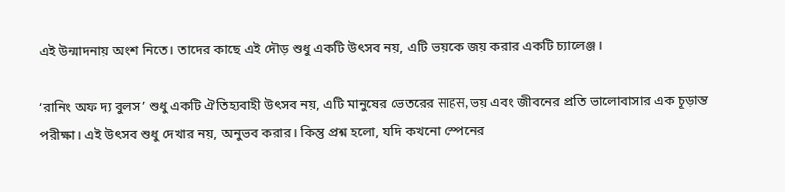এই উন্মাদনায় অংশ নিতে। তাদের কাছে এই দৌড় শুধু একটি উৎসব নয়, এটি ভয়কে জয় করার একটি চ্যালেঞ্জ।

‘রানিং অফ দ্য বুলস’ শুধু একটি ঐতিহ্যবাহী উৎসব নয়, এটি মানুষের ভেতরের साहस, ভয় এবং জীবনের প্রতি ভালোবাসার এক চূড়ান্ত পরীক্ষা। এই উৎসব শুধু দেখার নয়, অনুভব করার। কিন্তু প্রশ্ন হলো, যদি কখনো স্পেনের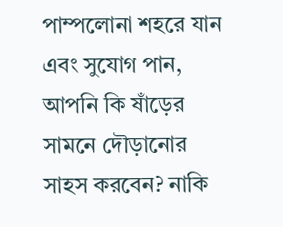পাম্পলোনা শহরে যান এবং সুযোগ পান, আপনি কি ষাঁড়ের সামনে দৌড়ানোর সাহস করবেন? নাকি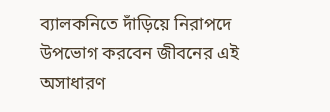ব্যালকনিতে দাঁড়িয়ে নিরাপদে উপভোগ করবেন জীবনের এই অসাধারণ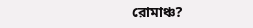রোমাঞ্চ?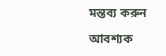মন্তব্য করুন

আবশ্যক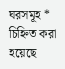ঘরসমূহ * চিহ্নিত করা হয়েছে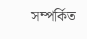সম্পর্কিত